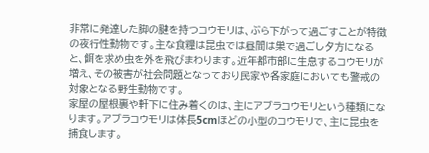非常に発達した脚の腱を持つコウモリは、ぶら下がって過ごすことが特徴の夜行性動物です。主な食糧は昆虫では昼間は巣で過ごし夕方になると、餌を求め虫を外を飛びまわります。近年都市部に生息するコウモリが増え、その被害が社会問題となっており民家や各家庭においても警戒の対象となる野生動物です。
家屋の屋根裏や軒下に住み着くのは、主にアブラコウモリという種類になります。アブラコウモリは体長5cmほどの小型のコウモリで、主に昆虫を捕食します。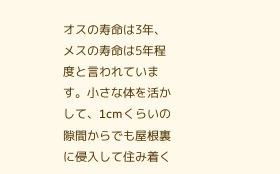オスの寿命は3年、メスの寿命は5年程度と言われています。小さな体を活かして、1cmくらいの隙間からでも屋根裏に侵入して住み着く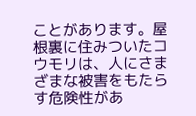ことがあります。屋根裏に住みついたコウモリは、人にさまざまな被害をもたらす危険性があ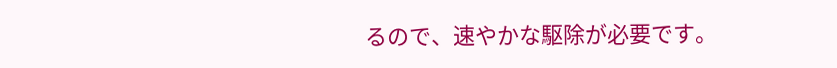るので、速やかな駆除が必要です。